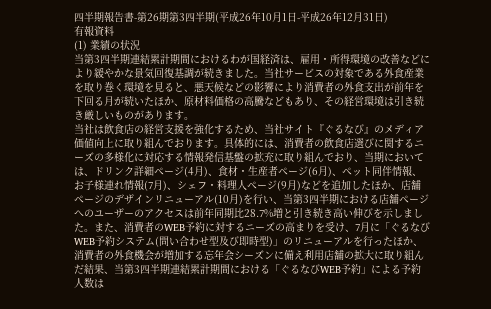四半期報告書-第26期第3四半期(平成26年10月1日-平成26年12月31日)
有報資料
(1) 業績の状況
当第3四半期連結累計期間におけるわが国経済は、雇用・所得環境の改善などにより緩やかな景気回復基調が続きました。当社サービスの対象である外食産業を取り巻く環境を見ると、悪天候などの影響により消費者の外食支出が前年を下回る月が続いたほか、原材料価格の高騰などもあり、その経営環境は引き続き厳しいものがあります。
当社は飲食店の経営支援を強化するため、当社サイト『ぐるなび』のメディア価値向上に取り組んでおります。具体的には、消費者の飲食店選びに関するニーズの多様化に対応する情報発信基盤の拡充に取り組んでおり、当期においては、ドリンク詳細ページ(4月)、食材・生産者ページ(6月)、ペット同伴情報、お子様連れ情報(7月)、シェフ・料理人ページ(9月)などを追加したほか、店舗ページのデザインリニューアル(10月)を行い、当第3四半期における店舗ページへのユーザーのアクセスは前年同期比28.7%増と引き続き高い伸びを示しました。また、消費者のWEB予約に対するニーズの高まりを受け、7月に「ぐるなびWEB予約システム(問い合わせ型及び即時型)」のリニューアルを行ったほか、消費者の外食機会が増加する忘年会シーズンに備え利用店舗の拡大に取り組んだ結果、当第3四半期連結累計期間における「ぐるなびWEB予約」による予約人数は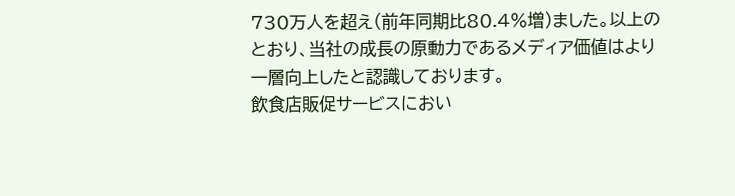730万人を超え(前年同期比80.4%増)ました。以上のとおり、当社の成長の原動力であるメディア価値はより一層向上したと認識しております。
飲食店販促サービスにおい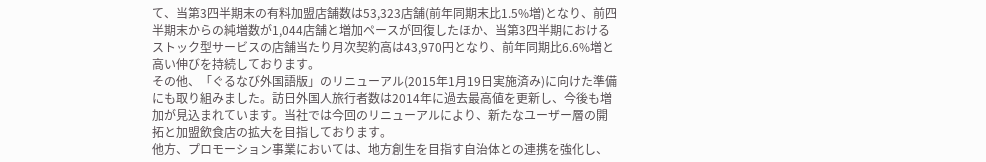て、当第3四半期末の有料加盟店舗数は53,323店舗(前年同期末比1.5%増)となり、前四半期末からの純増数が1,044店舗と増加ペースが回復したほか、当第3四半期におけるストック型サービスの店舗当たり月次契約高は43,970円となり、前年同期比6.6%増と高い伸びを持続しております。
その他、「ぐるなび外国語版」のリニューアル(2015年1月19日実施済み)に向けた準備にも取り組みました。訪日外国人旅行者数は2014年に過去最高値を更新し、今後も増加が見込まれています。当社では今回のリニューアルにより、新たなユーザー層の開拓と加盟飲食店の拡大を目指しております。
他方、プロモーション事業においては、地方創生を目指す自治体との連携を強化し、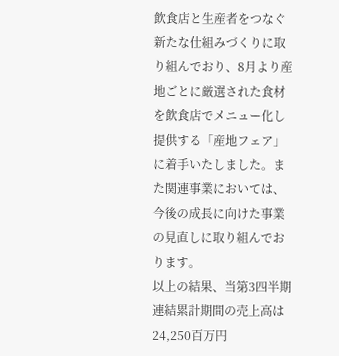飲食店と生産者をつなぐ新たな仕組みづくりに取り組んでおり、8月より産地ごとに厳選された食材を飲食店でメニュー化し提供する「産地フェア」に着手いたしました。また関連事業においては、今後の成長に向けた事業の見直しに取り組んでおります。
以上の結果、当第3四半期連結累計期間の売上高は24,250百万円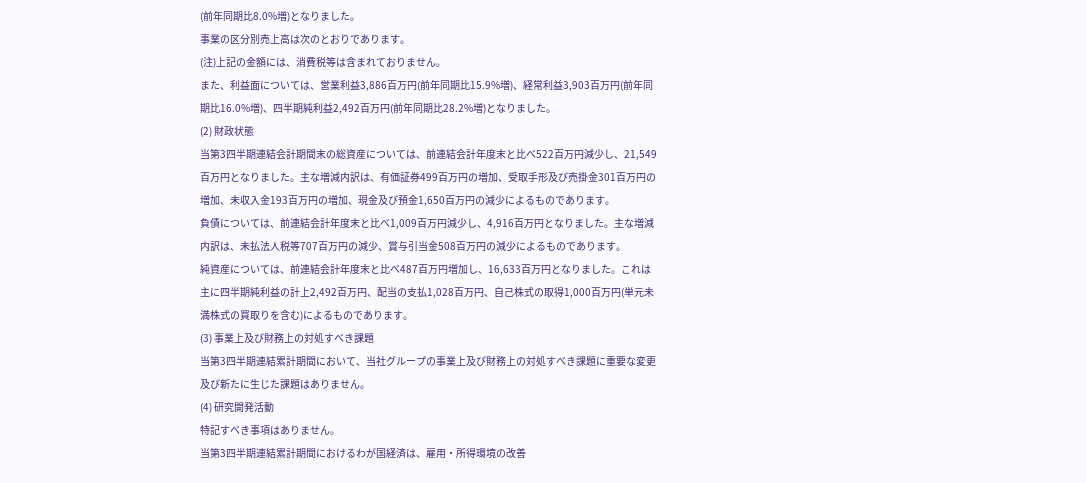(前年同期比8.0%増)となりました。
事業の区分別売上高は次のとおりであります。
(注)上記の金額には、消費税等は含まれておりません。
また、利益面については、営業利益3,886百万円(前年同期比15.9%増)、経常利益3,903百万円(前年同期比16.0%増)、四半期純利益2,492百万円(前年同期比28.2%増)となりました。
(2) 財政状態
当第3四半期連結会計期間末の総資産については、前連結会計年度末と比べ522百万円減少し、21,549百万円となりました。主な増減内訳は、有価証券499百万円の増加、受取手形及び売掛金301百万円の増加、未収入金193百万円の増加、現金及び預金1,650百万円の減少によるものであります。
負債については、前連結会計年度末と比べ1,009百万円減少し、4,916百万円となりました。主な増減内訳は、未払法人税等707百万円の減少、賞与引当金508百万円の減少によるものであります。
純資産については、前連結会計年度末と比べ487百万円増加し、16,633百万円となりました。これは主に四半期純利益の計上2,492百万円、配当の支払1,028百万円、自己株式の取得1,000百万円(単元未満株式の買取りを含む)によるものであります。
(3) 事業上及び財務上の対処すべき課題
当第3四半期連結累計期間において、当社グループの事業上及び財務上の対処すべき課題に重要な変更及び新たに生じた課題はありません。
(4) 研究開発活動
特記すべき事項はありません。
当第3四半期連結累計期間におけるわが国経済は、雇用・所得環境の改善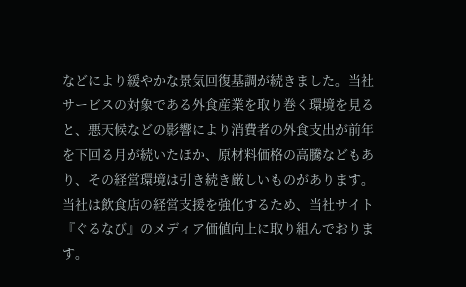などにより緩やかな景気回復基調が続きました。当社サービスの対象である外食産業を取り巻く環境を見ると、悪天候などの影響により消費者の外食支出が前年を下回る月が続いたほか、原材料価格の高騰などもあり、その経営環境は引き続き厳しいものがあります。
当社は飲食店の経営支援を強化するため、当社サイト『ぐるなび』のメディア価値向上に取り組んでおります。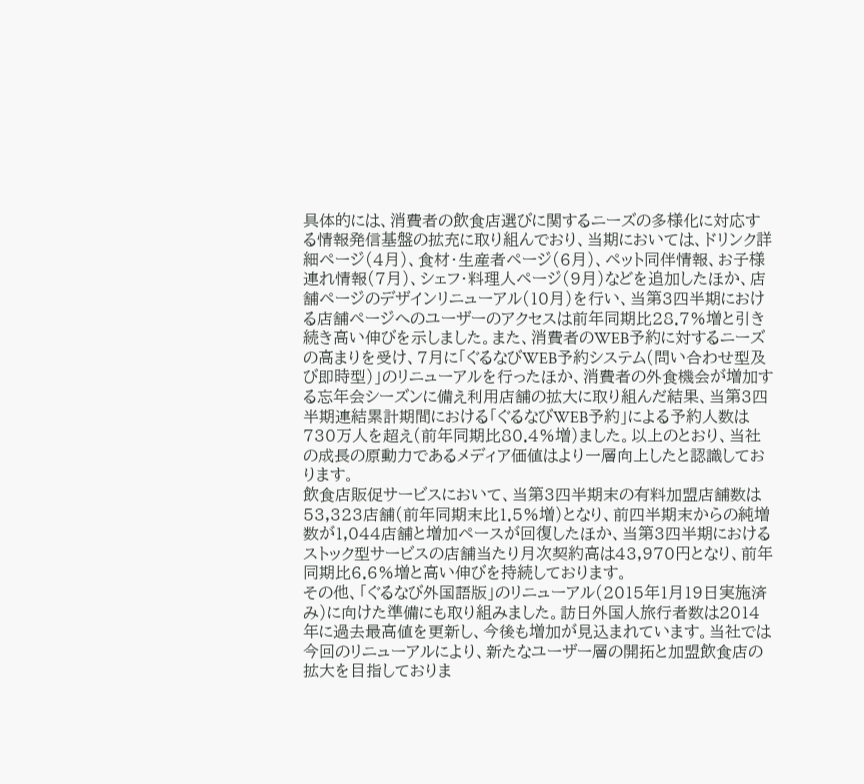具体的には、消費者の飲食店選びに関するニーズの多様化に対応する情報発信基盤の拡充に取り組んでおり、当期においては、ドリンク詳細ページ(4月)、食材・生産者ページ(6月)、ペット同伴情報、お子様連れ情報(7月)、シェフ・料理人ページ(9月)などを追加したほか、店舗ページのデザインリニューアル(10月)を行い、当第3四半期における店舗ページへのユーザーのアクセスは前年同期比28.7%増と引き続き高い伸びを示しました。また、消費者のWEB予約に対するニーズの高まりを受け、7月に「ぐるなびWEB予約システム(問い合わせ型及び即時型)」のリニューアルを行ったほか、消費者の外食機会が増加する忘年会シーズンに備え利用店舗の拡大に取り組んだ結果、当第3四半期連結累計期間における「ぐるなびWEB予約」による予約人数は730万人を超え(前年同期比80.4%増)ました。以上のとおり、当社の成長の原動力であるメディア価値はより一層向上したと認識しております。
飲食店販促サービスにおいて、当第3四半期末の有料加盟店舗数は53,323店舗(前年同期末比1.5%増)となり、前四半期末からの純増数が1,044店舗と増加ペースが回復したほか、当第3四半期におけるストック型サービスの店舗当たり月次契約高は43,970円となり、前年同期比6.6%増と高い伸びを持続しております。
その他、「ぐるなび外国語版」のリニューアル(2015年1月19日実施済み)に向けた準備にも取り組みました。訪日外国人旅行者数は2014年に過去最高値を更新し、今後も増加が見込まれています。当社では今回のリニューアルにより、新たなユーザー層の開拓と加盟飲食店の拡大を目指しておりま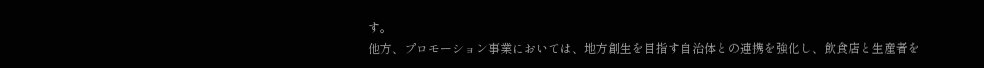す。
他方、プロモーション事業においては、地方創生を目指す自治体との連携を強化し、飲食店と生産者を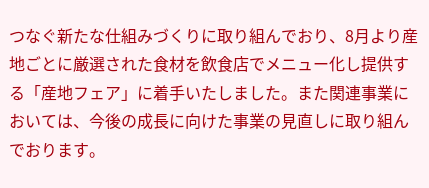つなぐ新たな仕組みづくりに取り組んでおり、8月より産地ごとに厳選された食材を飲食店でメニュー化し提供する「産地フェア」に着手いたしました。また関連事業においては、今後の成長に向けた事業の見直しに取り組んでおります。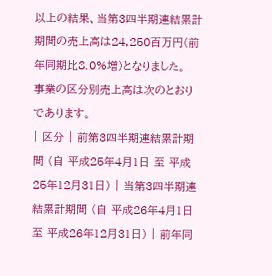以上の結果、当第3四半期連結累計期間の売上高は24,250百万円(前年同期比8.0%増)となりました。
事業の区分別売上高は次のとおりであります。
| 区分 | 前第3四半期連結累計期間 (自 平成25年4月1日 至 平成25年12月31日) | 当第3四半期連結累計期間 (自 平成26年4月1日 至 平成26年12月31日) | 前年同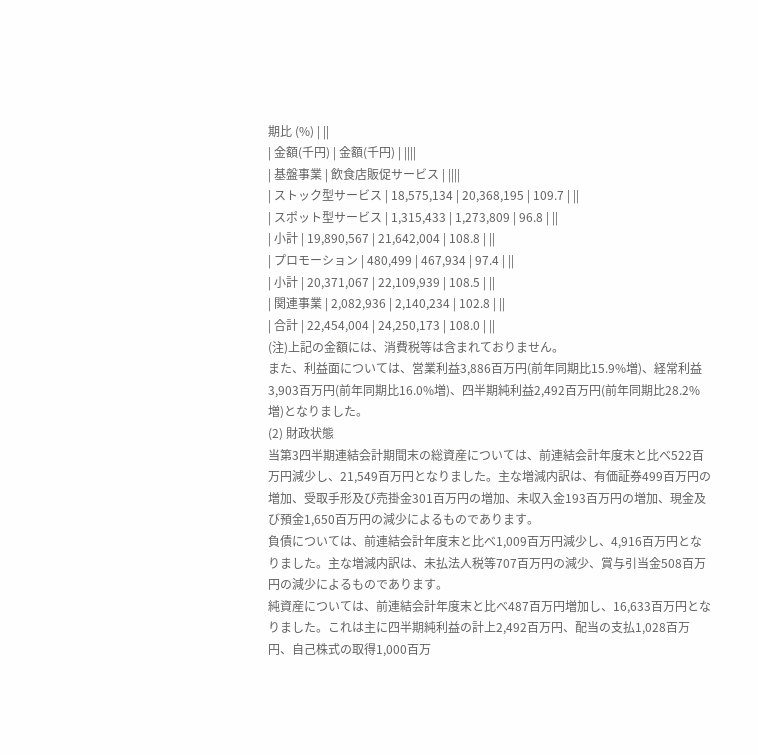期比 (%) | ||
| 金額(千円) | 金額(千円) | ||||
| 基盤事業 | 飲食店販促サービス | ||||
| ストック型サービス | 18,575,134 | 20,368,195 | 109.7 | ||
| スポット型サービス | 1,315,433 | 1,273,809 | 96.8 | ||
| 小計 | 19,890,567 | 21,642,004 | 108.8 | ||
| プロモーション | 480,499 | 467,934 | 97.4 | ||
| 小計 | 20,371,067 | 22,109,939 | 108.5 | ||
| 関連事業 | 2,082,936 | 2,140,234 | 102.8 | ||
| 合計 | 22,454,004 | 24,250,173 | 108.0 | ||
(注)上記の金額には、消費税等は含まれておりません。
また、利益面については、営業利益3,886百万円(前年同期比15.9%増)、経常利益3,903百万円(前年同期比16.0%増)、四半期純利益2,492百万円(前年同期比28.2%増)となりました。
(2) 財政状態
当第3四半期連結会計期間末の総資産については、前連結会計年度末と比べ522百万円減少し、21,549百万円となりました。主な増減内訳は、有価証券499百万円の増加、受取手形及び売掛金301百万円の増加、未収入金193百万円の増加、現金及び預金1,650百万円の減少によるものであります。
負債については、前連結会計年度末と比べ1,009百万円減少し、4,916百万円となりました。主な増減内訳は、未払法人税等707百万円の減少、賞与引当金508百万円の減少によるものであります。
純資産については、前連結会計年度末と比べ487百万円増加し、16,633百万円となりました。これは主に四半期純利益の計上2,492百万円、配当の支払1,028百万円、自己株式の取得1,000百万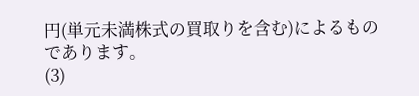円(単元未満株式の買取りを含む)によるものであります。
(3)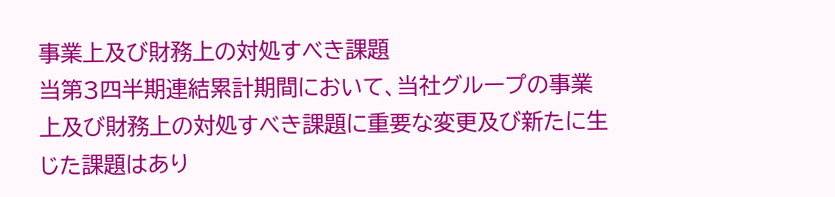事業上及び財務上の対処すべき課題
当第3四半期連結累計期間において、当社グループの事業上及び財務上の対処すべき課題に重要な変更及び新たに生じた課題はあり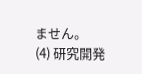ません。
(4) 研究開発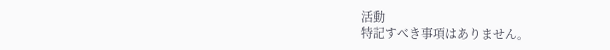活動
特記すべき事項はありません。